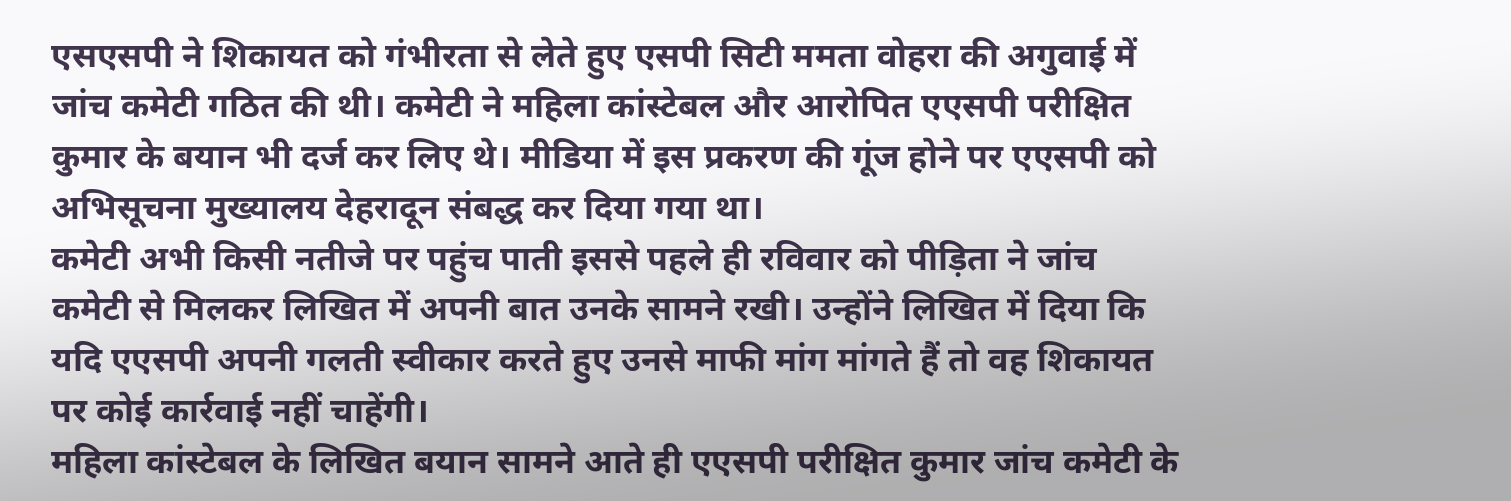एसएसपी ने शिकायत को गंभीरता से लेते हुए एसपी सिटी ममता वोहरा की अगुवाई में जांच कमेटी गठित की थी। कमेटी ने महिला कांस्टेबल और आरोपित एएसपी परीक्षित कुमार के बयान भी दर्ज कर लिए थे। मीडिया में इस प्रकरण की गूंज होने पर एएसपी को अभिसूचना मुख्यालय देहरादून संबद्ध कर दिया गया था।
कमेटी अभी किसी नतीजे पर पहुंच पाती इससे पहले ही रविवार को पीड़िता ने जांच कमेटी से मिलकर लिखित में अपनी बात उनके सामने रखी। उन्होंने लिखित में दिया कि यदि एएसपी अपनी गलती स्वीकार करते हुए उनसे माफी मांग मांगते हैं तो वह शिकायत पर कोई कार्रवाई नहीं चाहेंगी।
महिला कांस्टेबल के लिखित बयान सामने आते ही एएसपी परीक्षित कुमार जांच कमेटी के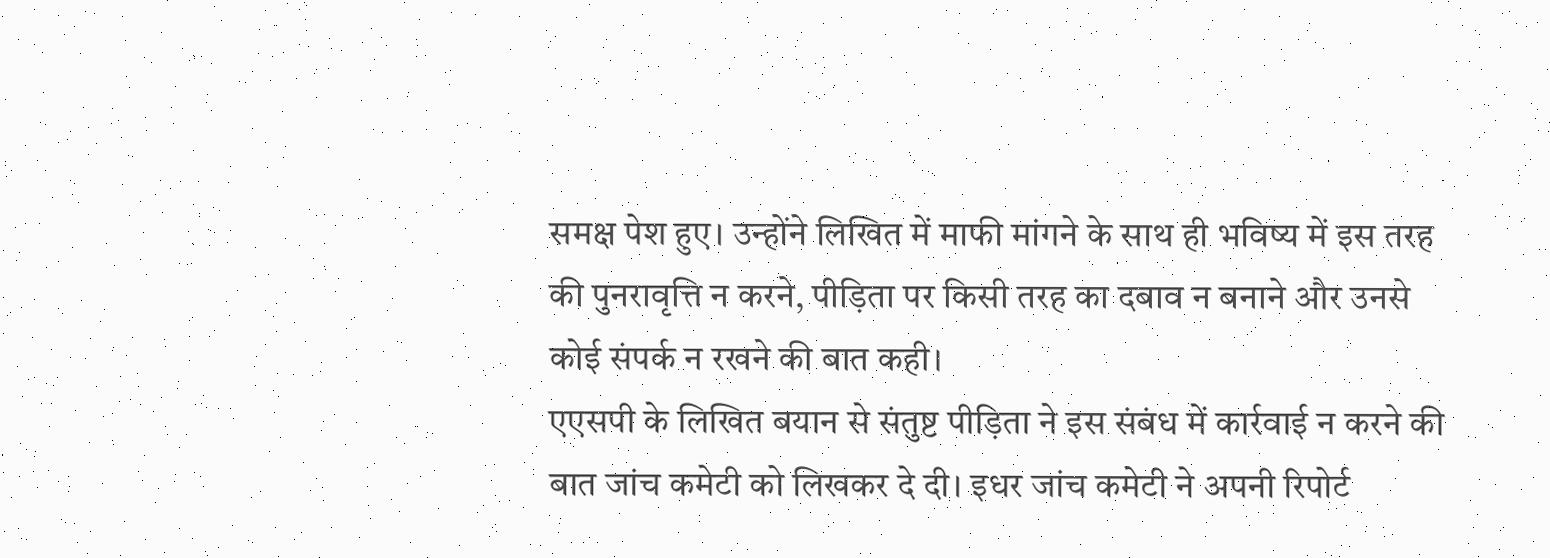समक्ष पेश हुए। उन्होंने लिखित में माफी मांगने के साथ ही भविष्य में इस तरह की पुनरावृत्ति न करने, पीड़िता पर किसी तरह का दबाव न बनाने और उनसे कोई संपर्क न रखने की बात कही।
एएसपी के लिखित बयान से संतुष्ट पीड़िता ने इस संबंध में कार्रवाई न करने की बात जांच कमेटी को लिखकर दे दी। इधर जांच कमेटी ने अपनी रिपोर्ट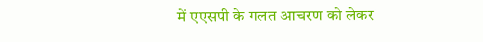में एएसपी के गलत आचरण को लेकर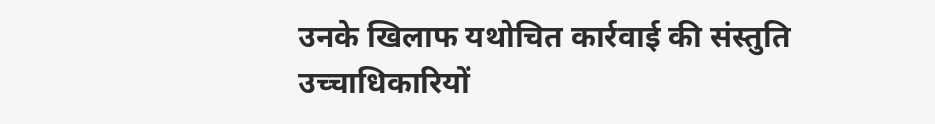उनके खिलाफ यथोचित कार्रवाई की संस्तुति उच्चाधिकारियों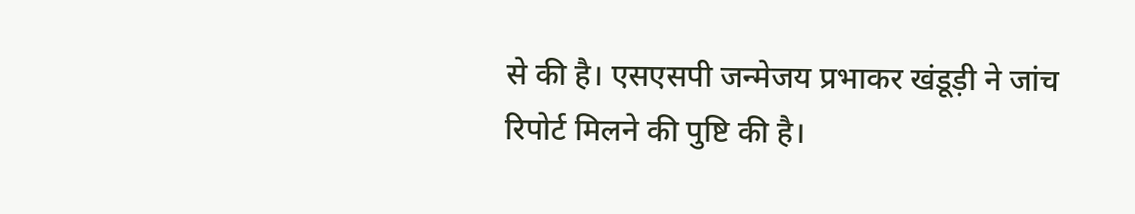से की है। एसएसपी जन्मेजय प्रभाकर खंडूड़ी ने जांच रिपोर्ट मिलने की पुष्टि की है।